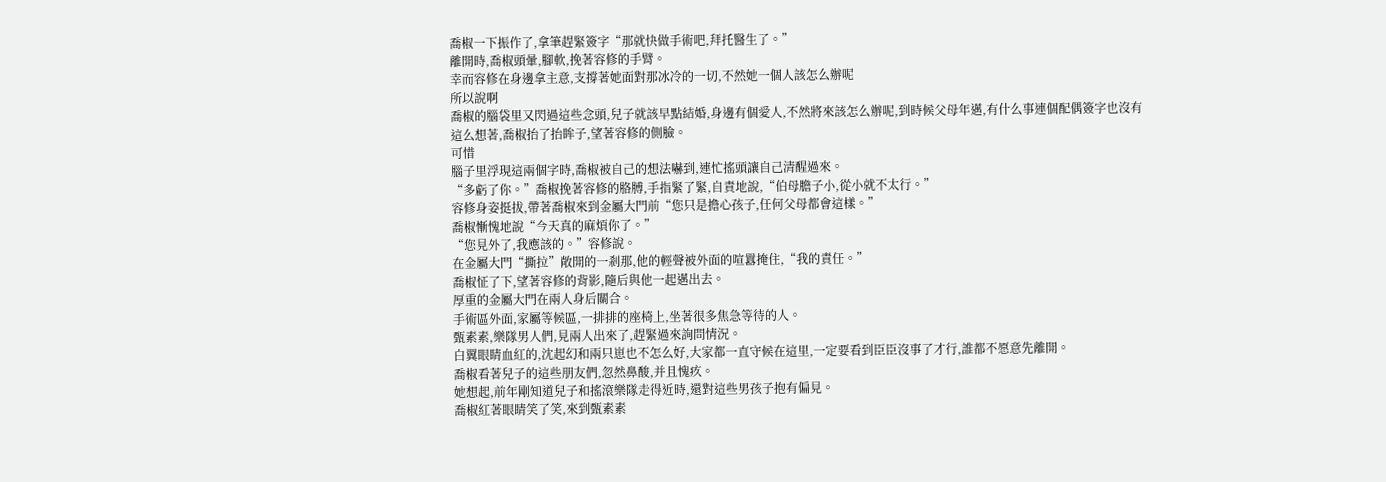喬椒一下振作了,拿筆趕緊簽字“那就快做手術吧,拜托醫生了。”
離開時,喬椒頭暈,腳軟,挽著容修的手臂。
幸而容修在身邊拿主意,支撐著她面對那冰冷的一切,不然她一個人該怎么辦呢
所以說啊
喬椒的腦袋里又閃過這些念頭,兒子就該早點結婚,身邊有個愛人,不然將來該怎么辦呢,到時候父母年邁,有什么事連個配偶簽字也沒有
這么想著,喬椒抬了抬眸子,望著容修的側臉。
可惜
腦子里浮現這兩個字時,喬椒被自己的想法嚇到,連忙搖頭讓自己清醒過來。
“多虧了你。”喬椒挽著容修的胳膊,手指緊了緊,自責地說,“伯母膽子小,從小就不太行。”
容修身姿挺拔,帶著喬椒來到金屬大門前“您只是擔心孩子,任何父母都會這樣。”
喬椒慚愧地說“今天真的麻煩你了。”
“您見外了,我應該的。”容修說。
在金屬大門“撕拉”敞開的一剎那,他的輕聲被外面的喧囂掩住,“我的責任。”
喬椒怔了下,望著容修的背影,隨后與他一起邁出去。
厚重的金屬大門在兩人身后關合。
手術區外面,家屬等候區,一排排的座椅上,坐著很多焦急等待的人。
甄素素,樂隊男人們,見兩人出來了,趕緊過來詢問情況。
白翼眼睛血紅的,沈起幻和兩只崽也不怎么好,大家都一直守候在這里,一定要看到臣臣沒事了才行,誰都不愿意先離開。
喬椒看著兒子的這些朋友們,忽然鼻酸,并且愧疚。
她想起,前年剛知道兒子和搖滾樂隊走得近時,還對這些男孩子抱有偏見。
喬椒紅著眼睛笑了笑,來到甄素素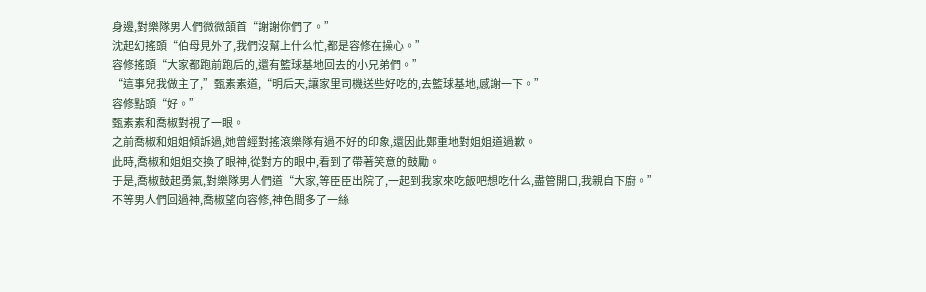身邊,對樂隊男人們微微頷首“謝謝你們了。”
沈起幻搖頭“伯母見外了,我們沒幫上什么忙,都是容修在操心。”
容修搖頭“大家都跑前跑后的,還有籃球基地回去的小兄弟們。”
“這事兒我做主了,”甄素素道,“明后天,讓家里司機送些好吃的,去籃球基地,感謝一下。”
容修點頭“好。”
甄素素和喬椒對視了一眼。
之前喬椒和姐姐傾訴過,她曾經對搖滾樂隊有過不好的印象,還因此鄭重地對姐姐道過歉。
此時,喬椒和姐姐交換了眼神,從對方的眼中,看到了帶著笑意的鼓勵。
于是,喬椒鼓起勇氣,對樂隊男人們道“大家,等臣臣出院了,一起到我家來吃飯吧想吃什么,盡管開口,我親自下廚。”
不等男人們回過神,喬椒望向容修,神色間多了一絲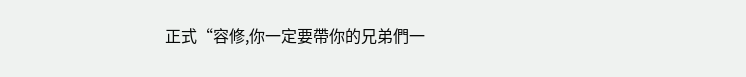正式“容修,你一定要帶你的兄弟們一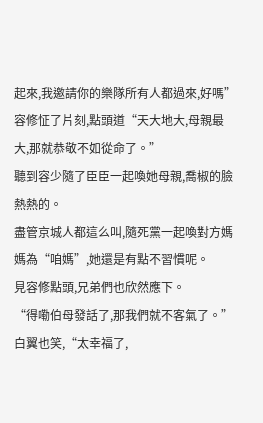起來,我邀請你的樂隊所有人都過來,好嗎”
容修怔了片刻,點頭道“天大地大,母親最大,那就恭敬不如從命了。”
聽到容少隨了臣臣一起喚她母親,喬椒的臉熱熱的。
盡管京城人都這么叫,隨死黨一起喚對方媽媽為“咱媽”,她還是有點不習慣呢。
見容修點頭,兄弟們也欣然應下。
“得嘞伯母發話了,那我們就不客氣了。”白翼也笑,“太幸福了,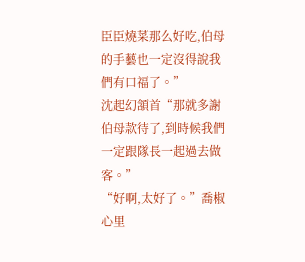臣臣燒菜那么好吃,伯母的手藝也一定沒得說我們有口福了。”
沈起幻頷首“那就多謝伯母款待了,到時候我們一定跟隊長一起過去做客。”
“好啊,太好了。”喬椒心里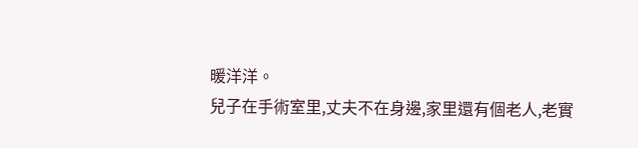暖洋洋。
兒子在手術室里,丈夫不在身邊,家里還有個老人,老實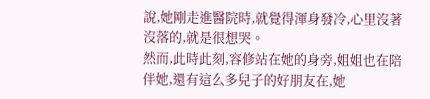說,她剛走進醫院時,就覺得渾身發冷,心里沒著沒落的,就是很想哭。
然而,此時此刻,容修站在她的身旁,姐姐也在陪伴她,還有這么多兒子的好朋友在,她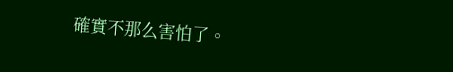確實不那么害怕了。